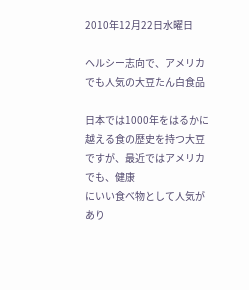2010年12月22日水曜日

ヘルシー志向で、アメリカでも人気の大豆たん白食品

日本では1000年をはるかに越える食の歴史を持つ大豆ですが、最近ではアメリカでも、健康
にいい食べ物として人気があり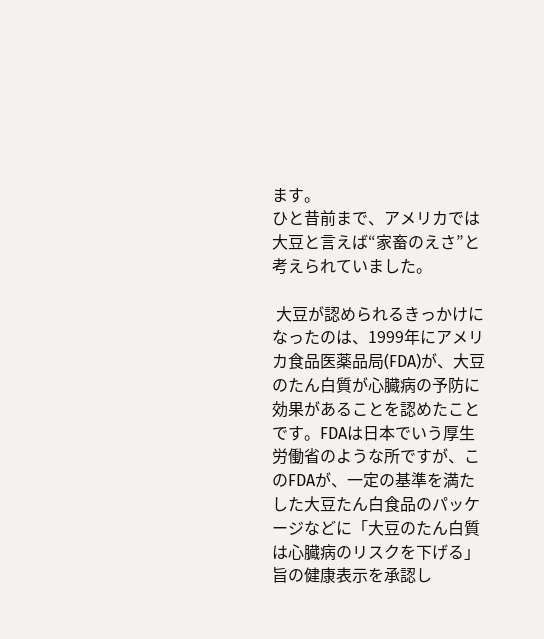ます。
ひと昔前まで、アメリカでは大豆と言えば“家畜のえさ”と考えられていました。

 大豆が認められるきっかけになったのは、1999年にアメリカ食品医薬品局(FDA)が、大豆のたん白質が心臓病の予防に効果があることを認めたことです。FDAは日本でいう厚生労働省のような所ですが、このFDAが、一定の基準を満たした大豆たん白食品のパッケージなどに「大豆のたん白質は心臓病のリスクを下げる」旨の健康表示を承認し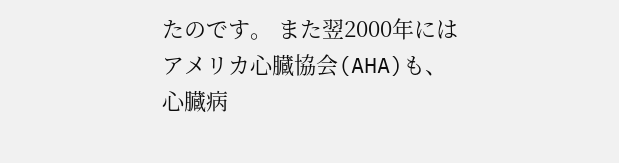たのです。 また翌2000年にはアメリカ心臓協会(AHA)も、心臓病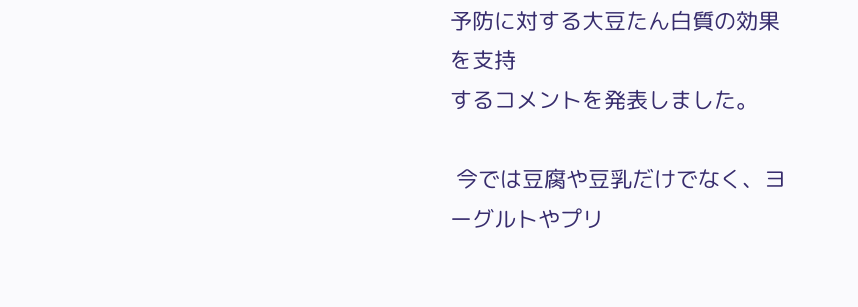予防に対する大豆たん白質の効果を支持
するコメントを発表しました。

 今では豆腐や豆乳だけでなく、ヨーグルトやプリ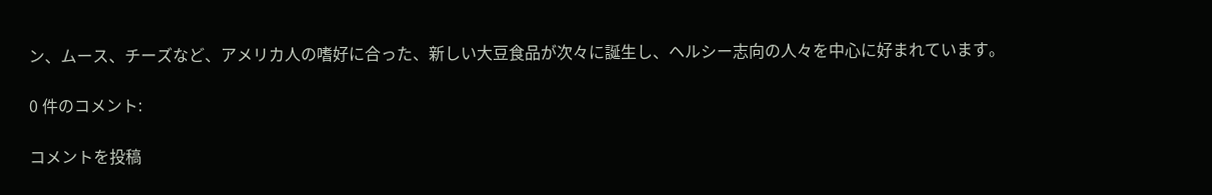ン、ムース、チーズなど、アメリカ人の嗜好に合った、新しい大豆食品が次々に誕生し、ヘルシー志向の人々を中心に好まれています。

0 件のコメント:

コメントを投稿